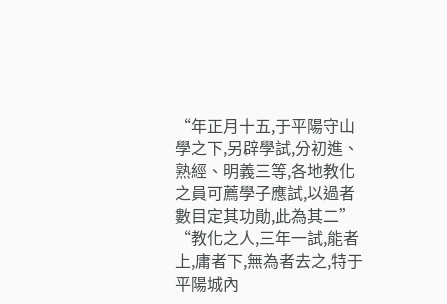“年正月十五,于平陽守山學之下,另辟學試,分初進、熟經、明義三等,各地教化之員可薦學子應試,以過者數目定其功勛,此為其二”
“教化之人,三年一試,能者上,庸者下,無為者去之,特于平陽城內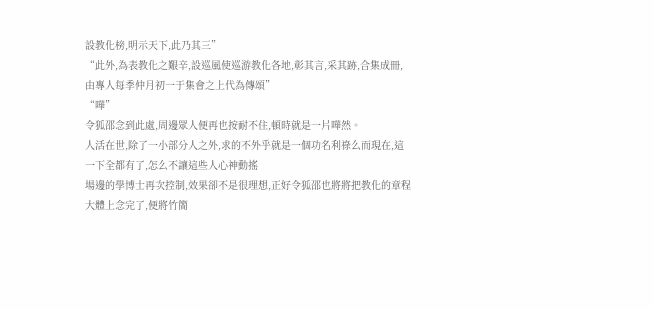設教化榜,明示天下,此乃其三”
“此外,為表教化之艱辛,設巡風使巡游教化各地,彰其言,采其跡,合集成冊,由專人每季仲月初一于集會之上代為傳頌”
“嘩”
令狐邵念到此處,周邊眾人便再也按耐不住,頓時就是一片嘩然。
人活在世,除了一小部分人之外,求的不外乎就是一個功名利祿么而現在,這一下全都有了,怎么不讓這些人心神動搖
場邊的學博士再次控制,效果卻不是很理想,正好令狐邵也將將把教化的章程大體上念完了,便將竹簡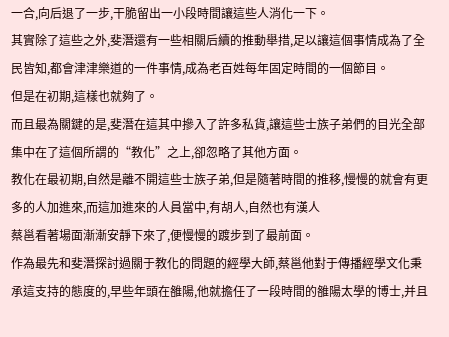一合,向后退了一步,干脆留出一小段時間讓這些人消化一下。
其實除了這些之外,斐潛還有一些相關后續的推動舉措,足以讓這個事情成為了全民皆知,都會津津樂道的一件事情,成為老百姓每年固定時間的一個節目。
但是在初期,這樣也就夠了。
而且最為關鍵的是,斐潛在這其中摻入了許多私貨,讓這些士族子弟們的目光全部集中在了這個所謂的“教化”之上,卻忽略了其他方面。
教化在最初期,自然是離不開這些士族子弟,但是隨著時間的推移,慢慢的就會有更多的人加進來,而這加進來的人員當中,有胡人,自然也有漢人
蔡邕看著場面漸漸安靜下來了,便慢慢的踱步到了最前面。
作為最先和斐潛探討過關于教化的問題的經學大師,蔡邕他對于傳播經學文化秉承這支持的態度的,早些年頭在雒陽,他就擔任了一段時間的雒陽太學的博士,并且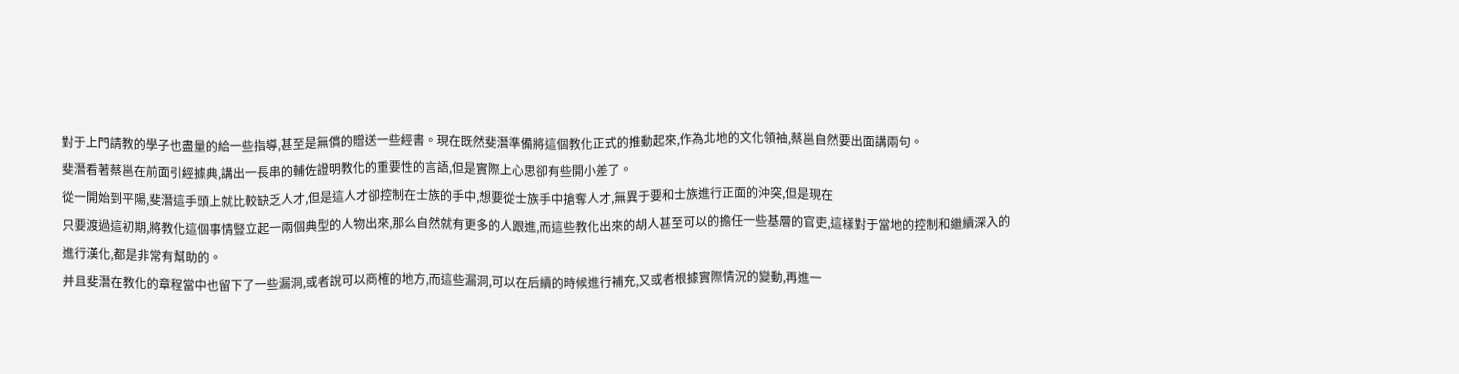對于上門請教的學子也盡量的給一些指導,甚至是無償的贈送一些經書。現在既然斐潛準備將這個教化正式的推動起來,作為北地的文化領袖,蔡邕自然要出面講兩句。
斐潛看著蔡邕在前面引經據典,講出一長串的輔佐證明教化的重要性的言語,但是實際上心思卻有些開小差了。
從一開始到平陽,斐潛這手頭上就比較缺乏人才,但是這人才卻控制在士族的手中,想要從士族手中搶奪人才,無異于要和士族進行正面的沖突,但是現在
只要渡過這初期,將教化這個事情豎立起一兩個典型的人物出來,那么自然就有更多的人跟進,而這些教化出來的胡人甚至可以的擔任一些基層的官吏,這樣對于當地的控制和繼續深入的進行漢化,都是非常有幫助的。
并且斐潛在教化的章程當中也留下了一些漏洞,或者說可以商榷的地方,而這些漏洞,可以在后續的時候進行補充,又或者根據實際情況的變動,再進一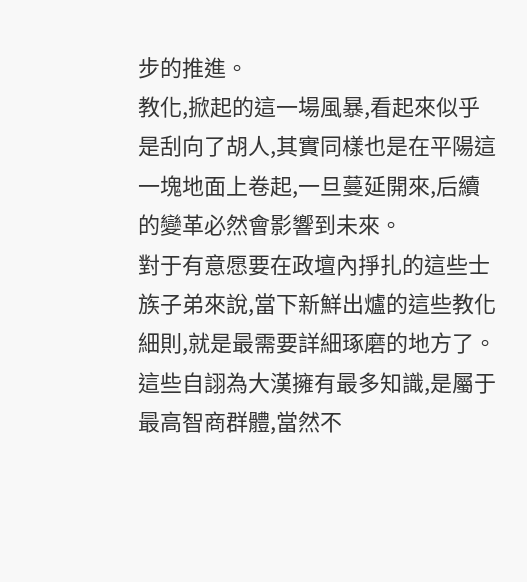步的推進。
教化,掀起的這一場風暴,看起來似乎是刮向了胡人,其實同樣也是在平陽這一塊地面上卷起,一旦蔓延開來,后續的變革必然會影響到未來。
對于有意愿要在政壇內掙扎的這些士族子弟來說,當下新鮮出爐的這些教化細則,就是最需要詳細琢磨的地方了。這些自詡為大漢擁有最多知識,是屬于最高智商群體,當然不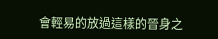會輕易的放過這樣的晉身之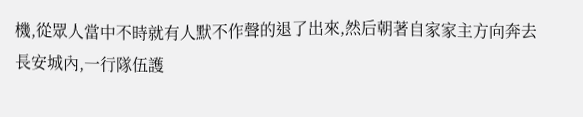機,從眾人當中不時就有人默不作聲的退了出來,然后朝著自家家主方向奔去
長安城內,一行隊伍護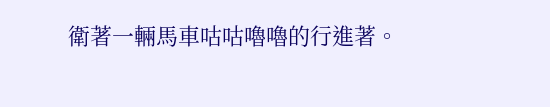衛著一輛馬車咕咕嚕嚕的行進著。